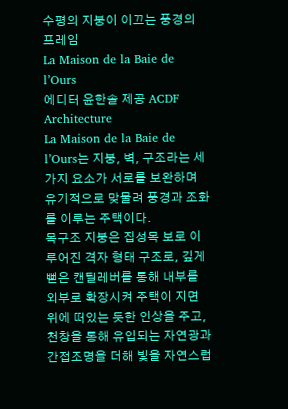수평의 지붕이 이끄는 풍경의 프레임
La Maison de la Baie de l’Ours
에디터 윤한솔 제공 ACDF Architecture
La Maison de la Baie de l’Ours는 지붕, 벽, 구조라는 세 가지 요소가 서로를 보완하며 유기적으로 맞물려 풍경과 조화를 이루는 주택이다.
목구조 지붕은 집성목 보로 이루어진 격자 형태 구조로, 깊게 뻗은 캔틸레버를 통해 내부를 외부로 확장시켜 주택이 지면 위에 떠있는 듯한 인상을 주고, 천창을 통해 유입되는 자연광과 간접조명을 더해 빛을 자연스럽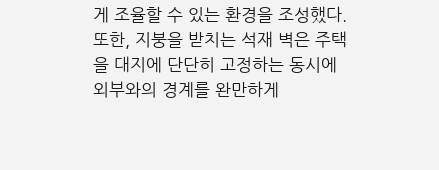게 조율할 수 있는 환경을 조성했다.
또한, 지붕을 받치는 석재 벽은 주택을 대지에 단단히 고정하는 동시에 외부와의 경계를 완만하게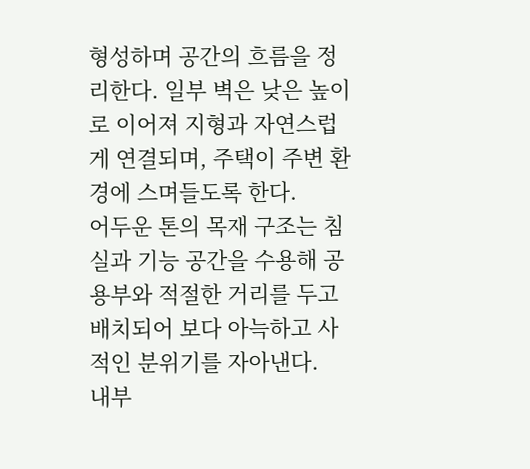형성하며 공간의 흐름을 정리한다. 일부 벽은 낮은 높이로 이어져 지형과 자연스럽게 연결되며, 주택이 주변 환경에 스며들도록 한다.
어두운 톤의 목재 구조는 침실과 기능 공간을 수용해 공용부와 적절한 거리를 두고 배치되어 보다 아늑하고 사적인 분위기를 자아낸다.
내부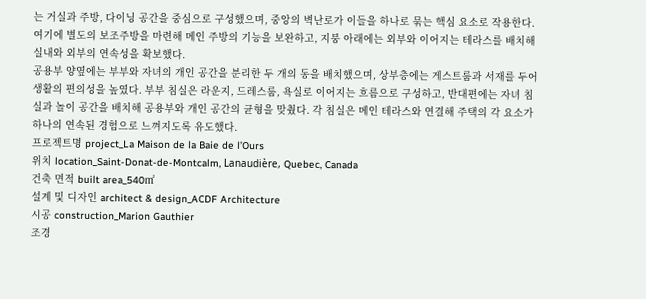는 거실과 주방, 다이닝 공간을 중심으로 구성했으며, 중앙의 벽난로가 이들을 하나로 묶는 핵심 요소로 작용한다. 여기에 별도의 보조주방을 마련해 메인 주방의 기능을 보완하고, 지붕 아래에는 외부와 이어지는 테라스를 배치해 실내와 외부의 연속성을 확보했다.
공용부 양옆에는 부부와 자녀의 개인 공간을 분리한 두 개의 동을 배치했으며, 상부층에는 게스트룸과 서재를 두어 생활의 편의성을 높였다. 부부 침실은 라운지, 드레스룸, 욕실로 이어지는 흐름으로 구성하고, 반대편에는 자녀 침실과 놀이 공간을 배치해 공용부와 개인 공간의 균형을 맞췄다. 각 침실은 메인 테라스와 연결해 주택의 각 요소가 하나의 연속된 경험으로 느껴지도록 유도했다.
프로젝트명 project_La Maison de la Baie de l’Ours
위치 location_Saint-Donat-de-Montcalm, Lanaudière, Quebec, Canada
건축 면적 built area_540㎡
설계 및 디자인 architect & design_ACDF Architecture
시공 construction_Marion Gauthier
조경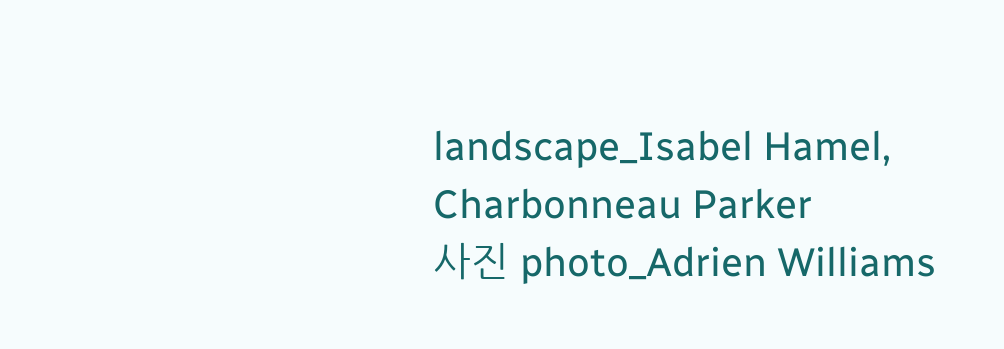landscape_Isabel Hamel, Charbonneau Parker
사진 photo_Adrien Williams